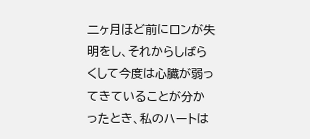二ヶ月ほど前にロンが失明をし、それからしばらくして今度は心臓が弱ってきていることが分かったとき、私のハートは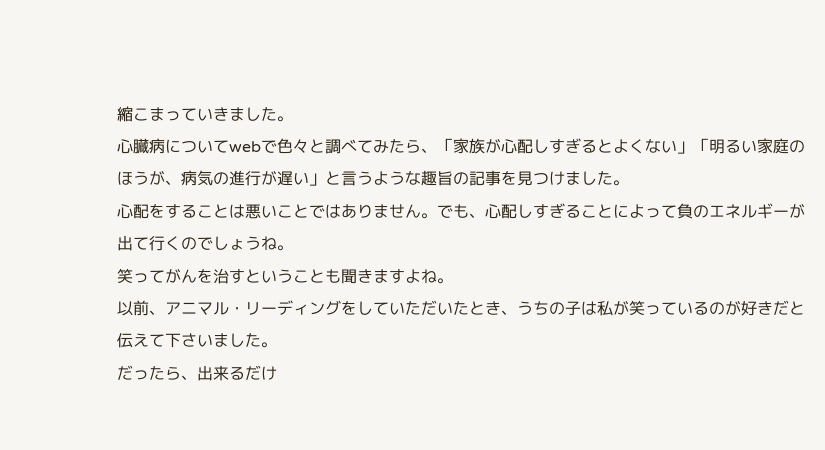縮こまっていきました。
心臓病についてwebで色々と調べてみたら、「家族が心配しすぎるとよくない」「明るい家庭のほうが、病気の進行が遅い」と言うような趣旨の記事を見つけました。
心配をすることは悪いことではありません。でも、心配しすぎることによって負のエネルギーが出て行くのでしょうね。
笑ってがんを治すということも聞きますよね。
以前、アニマル・リーディングをしていただいたとき、うちの子は私が笑っているのが好きだと伝えて下さいました。
だったら、出来るだけ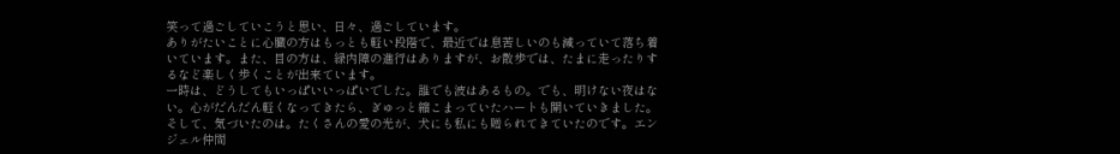笑って過ごしていこうと思い、日々、過ごしています。
ありがたいことに心臓の方はもっとも軽い段階で、最近では息苦しいのも減っていて落ち着いています。また、目の方は、緑内障の進行はありますが、お散歩では、たまに走ったりするなど楽しく歩くことが出来ています。
一時は、どうしてもいっぱいいっぱいでした。誰でも波はあるもの。でも、明けない夜はない。心がだんだん軽くなってきたら、ぎゅっと縮こまっていたハートも開いていきました。
そして、気づいたのは。たくさんの愛の光が、犬にも私にも贈られてきていたのです。エンジェル仲間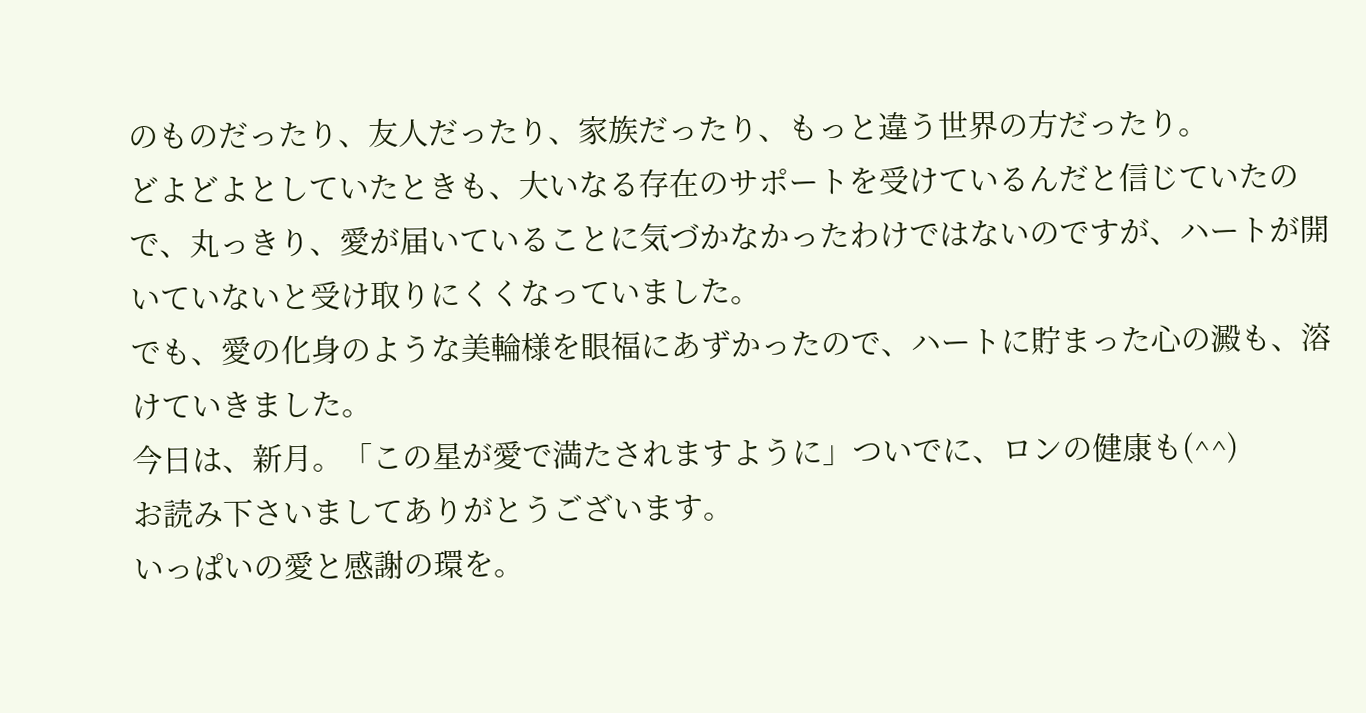のものだったり、友人だったり、家族だったり、もっと違う世界の方だったり。
どよどよとしていたときも、大いなる存在のサポートを受けているんだと信じていたので、丸っきり、愛が届いていることに気づかなかったわけではないのですが、ハートが開いていないと受け取りにくくなっていました。
でも、愛の化身のような美輪様を眼福にあずかったので、ハートに貯まった心の澱も、溶けていきました。
今日は、新月。「この星が愛で満たされますように」ついでに、ロンの健康も(^^)
お読み下さいましてありがとうございます。
いっぱいの愛と感謝の環を。